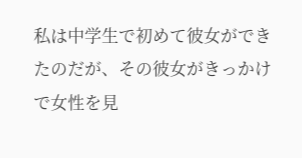私は中学生で初めて彼女ができたのだが、その彼女がきっかけで女性を見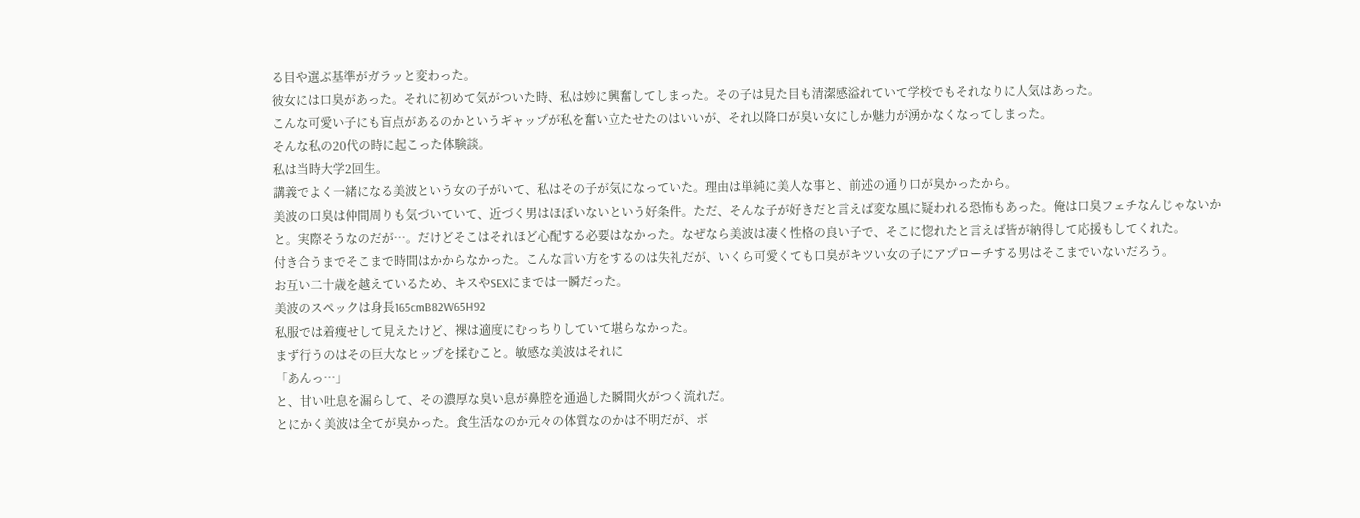る目や選ぶ基準がガラッと変わった。
彼女には口臭があった。それに初めて気がついた時、私は妙に興奮してしまった。その子は見た目も清潔感溢れていて学校でもそれなりに人気はあった。
こんな可愛い子にも盲点があるのかというギャップが私を奮い立たせたのはいいが、それ以降口が臭い女にしか魅力が湧かなくなってしまった。
そんな私の20代の時に起こった体験談。
私は当時大学2回生。
講義でよく一緒になる美波という女の子がいて、私はその子が気になっていた。理由は単純に美人な事と、前述の通り口が臭かったから。
美波の口臭は仲間周りも気づいていて、近づく男はほぼいないという好条件。ただ、そんな子が好きだと言えば変な風に疑われる恐怖もあった。俺は口臭フェチなんじゃないかと。実際そうなのだが…。だけどそこはそれほど心配する必要はなかった。なぜなら美波は凄く性格の良い子で、そこに惚れたと言えば皆が納得して応援もしてくれた。
付き合うまでそこまで時間はかからなかった。こんな言い方をするのは失礼だが、いくら可愛くても口臭がキツい女の子にアプローチする男はそこまでいないだろう。
お互い二十歳を越えているため、キスやSEXにまでは一瞬だった。
美波のスペックは身長165cmB82W65H92
私服では着痩せして見えたけど、裸は適度にむっちりしていて堪らなかった。
まず行うのはその巨大なヒップを揉むこと。敏感な美波はそれに
「あんっ…」
と、甘い吐息を漏らして、その濃厚な臭い息が鼻腔を通過した瞬間火がつく流れだ。
とにかく美波は全てが臭かった。食生活なのか元々の体質なのかは不明だが、ボ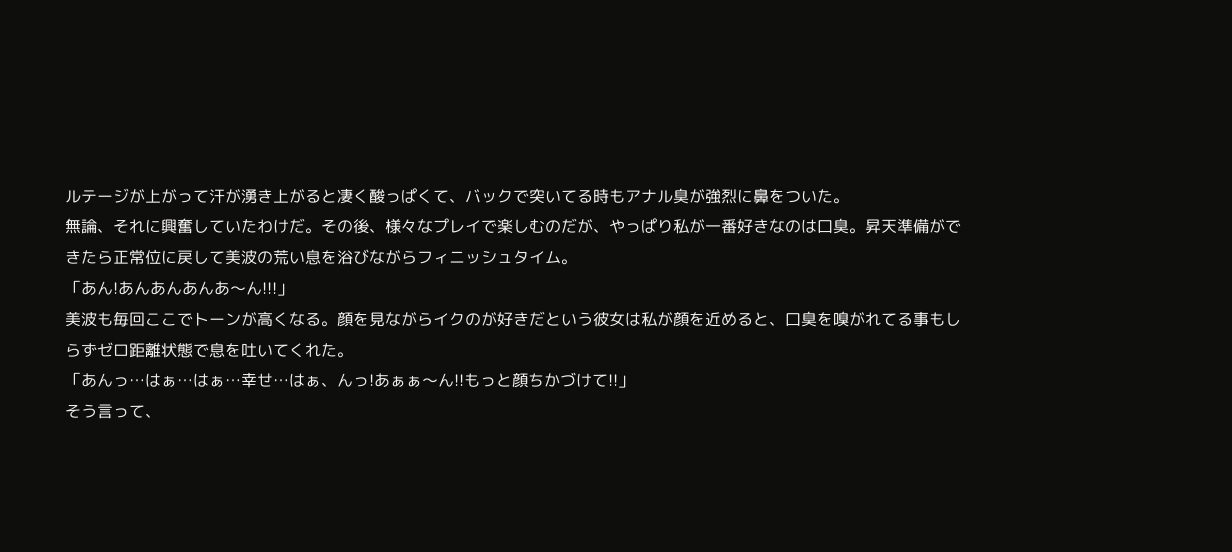ルテージが上がって汗が湧き上がると凄く酸っぱくて、バックで突いてる時もアナル臭が強烈に鼻をついた。
無論、それに興奮していたわけだ。その後、様々なプレイで楽しむのだが、やっぱり私が一番好きなのは口臭。昇天準備ができたら正常位に戻して美波の荒い息を浴びながらフィニッシュタイム。
「あん!あんあんあんあ〜ん!!!」
美波も毎回ここでトーンが高くなる。顔を見ながらイクのが好きだという彼女は私が顔を近めると、口臭を嗅がれてる事もしらずゼロ距離状態で息を吐いてくれた。
「あんっ…はぁ…はぁ…幸せ…はぁ、んっ!あぁぁ〜ん!!もっと顔ちかづけて!!」
そう言って、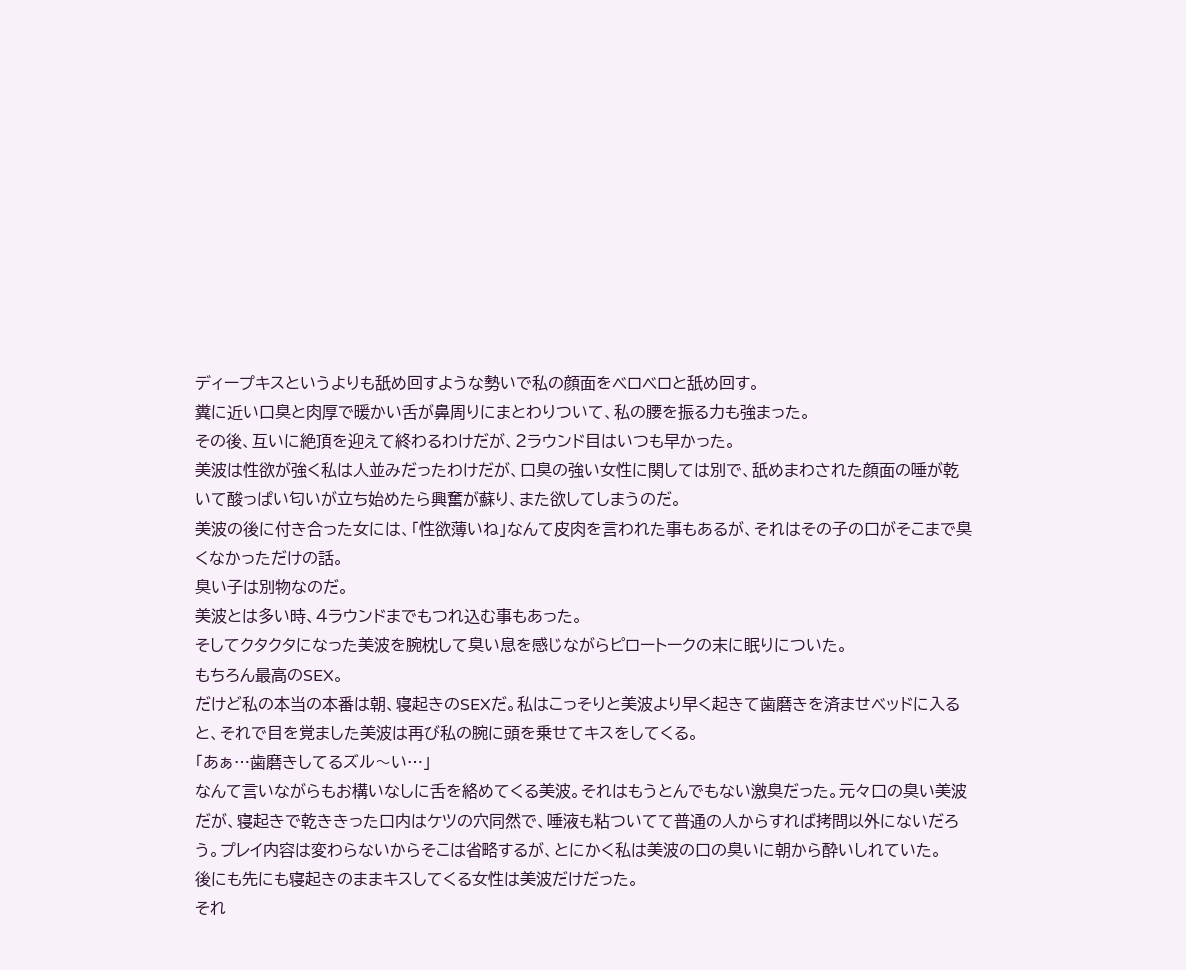ディープキスというよりも舐め回すような勢いで私の顔面をベロベロと舐め回す。
糞に近い口臭と肉厚で暖かい舌が鼻周りにまとわりついて、私の腰を振る力も強まった。
その後、互いに絶頂を迎えて終わるわけだが、2ラウンド目はいつも早かった。
美波は性欲が強く私は人並みだったわけだが、口臭の強い女性に関しては別で、舐めまわされた顔面の唾が乾いて酸っぱい匂いが立ち始めたら興奮が蘇り、また欲してしまうのだ。
美波の後に付き合った女には、「性欲薄いね」なんて皮肉を言われた事もあるが、それはその子の口がそこまで臭くなかっただけの話。
臭い子は別物なのだ。
美波とは多い時、4ラウンドまでもつれ込む事もあった。
そしてクタクタになった美波を腕枕して臭い息を感じながらピロートークの末に眠りについた。
もちろん最高のSEX。
だけど私の本当の本番は朝、寝起きのSEXだ。私はこっそりと美波より早く起きて歯磨きを済ませベッドに入ると、それで目を覚ました美波は再び私の腕に頭を乗せてキスをしてくる。
「あぁ…歯磨きしてるズル〜い…」
なんて言いながらもお構いなしに舌を絡めてくる美波。それはもうとんでもない激臭だった。元々口の臭い美波だが、寝起きで乾ききった口内はケツの穴同然で、唾液も粘ついてて普通の人からすれば拷問以外にないだろう。プレイ内容は変わらないからそこは省略するが、とにかく私は美波の口の臭いに朝から酔いしれていた。
後にも先にも寝起きのままキスしてくる女性は美波だけだった。
それ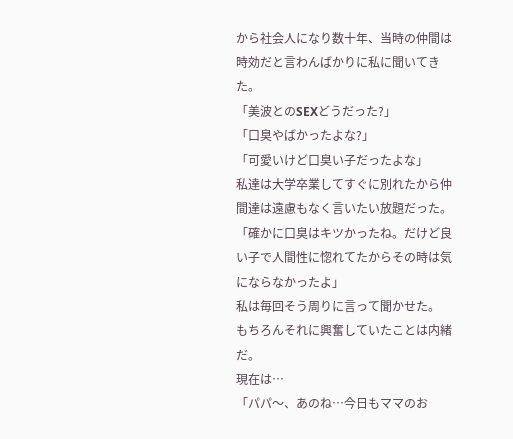から社会人になり数十年、当時の仲間は時効だと言わんばかりに私に聞いてきた。
「美波とのSEXどうだった?」
「口臭やばかったよな?」
「可愛いけど口臭い子だったよな」
私達は大学卒業してすぐに別れたから仲間達は遠慮もなく言いたい放題だった。
「確かに口臭はキツかったね。だけど良い子で人間性に惚れてたからその時は気にならなかったよ」
私は毎回そう周りに言って聞かせた。
もちろんそれに興奮していたことは内緒だ。
現在は…
「パパ〜、あのね…今日もママのお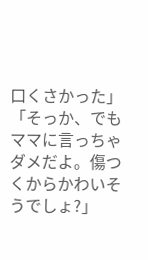口くさかった」
「そっか、でもママに言っちゃダメだよ。傷つくからかわいそうでしょ?」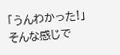「うんわかった!」
そんな感じで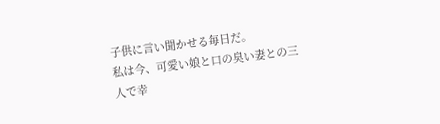子供に言い聞かせる毎日だ。
私は今、可愛い娘と口の臭い妻との三人で幸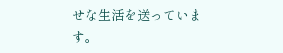せな生活を送っています。